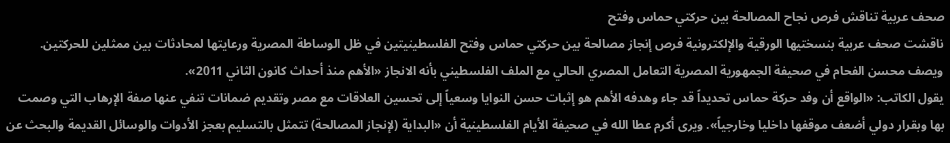صحف عربية تناقش فرص نجاح المصالحة بين حركتي حماس وفتح
ناقشت صحف عربية بنسختيها الورقية والإلكترونية فرص إنجاز مصالحة بين حركتي حماس وفتح الفلسطينيتين في ظل الوساطة المصرية ورعايتها لمحادثات بين ممثلين للحركتين. ويصف محسن الفحام في صحيفة الجمهورية المصرية التعامل المصري الحالي مع الملف الفلسطيني بأنه الانجاز «الأهم منذ أحداث كانون الثاني 2011».
يقول الكاتب: «الواقع أن وفد حركة حماس تحديداً قد جاء وهدفه الأهم هو إثبات حسن النوايا وسعياً إلى تحسين العلاقات مع مصر وتقديم ضمانات تنفي عنها صفة الإرهاب التي وصمت بها وبقرار دولي أضعف موقفها داخليا وخارجياً». ويرى أكرم عطا الله في صحيفة الأيام الفلسطينية أن «البداية (لإنجاز المصالحة) تتمثل بالتسليم بعجز الأدوات والوسائل القديمة والبحث عن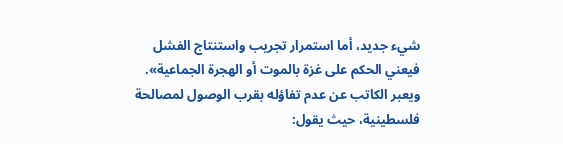شيء جديد، أما استمرار تجريب واستنتاج الفشل فيعني الحكم على غزة بالموت أو الهجرة الجماعية».
ويعبر الكاتب عن عدم تفاؤله بقرب الوصول لمصالحة فلسطينية، حيث يقول: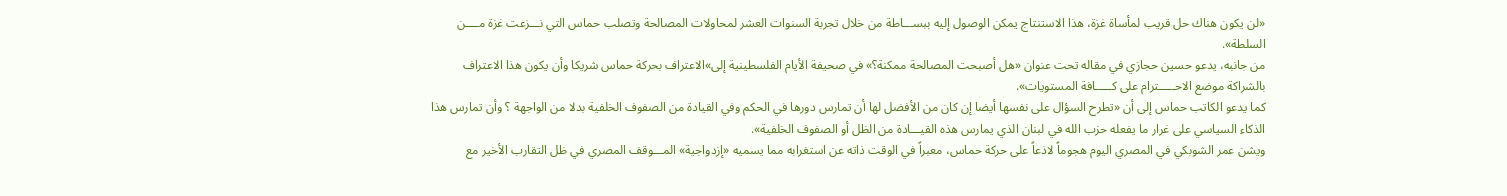«لن يكون هناك حل قريب لمأساة غزة، هذا الاستنتاج يمكن الوصول إليه ببســـاطة من خلال تجربة السنوات العشر لمحاولات المصالحة وتصلب حماس التي نـــزعت غزة مــــن السلطة».
من جانبه، يدعو حسين حجازي في مقاله تحت عنوان «هل أصبحت المصالحة ممكنة؟» في صحيفة الأيام الفلسطينية إلى»الاعتراف بحركة حماس شريكا وأن يكون هذا الاعتراف بالشراكة موضع الاحـــــترام على كـــــافة المستويات».
كما يدعو الكاتب حماس إلى أن «تطرح السؤال على نفسها أيضا إن كان من الأفضل لها أن تمارس دورها في الحكم وفي القيادة من الصفوف الخلفية بدلا من الواجهة ؟ وأن تمارس هذا الذكاء السياسي على غرار ما يفعله حزب الله في لبنان الذي يمارس هذه القيـــادة من الظل أو الصفوف الخلفية».
ويشن عمر الشوبكي في المصري اليوم هجوماً لاذعاً على حركة حماس، معبراً في الوقت ذاته عن استغرابه مما يسميه «إزدواجية» المـــوقف المصري في ظل التقارب الأخير مع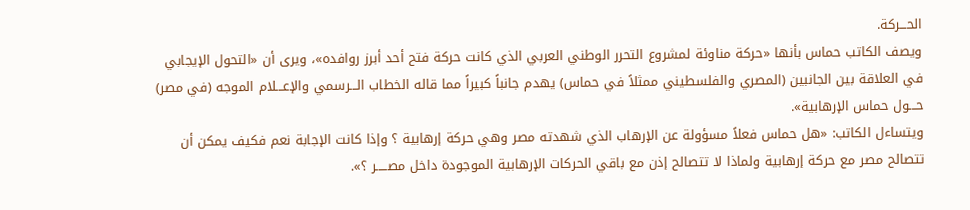الحـــركة.
ويصف الكاتب حماس بأنها «حركة مناوئة لمشروع التحرر الوطني العربي الذي كانت حركة فتح أحد أبرز روافده»، ويرى أن «التحول الإيجابي في العلاقة بين الجانبين (المصري والفلسطيني ممثلاً في حماس) يهدم جانباً كبيراً مما قاله الخطاب الـــرسمي والإعـــلام الموجه (في مصر) حـــول حماس الإرهابية».
ويتساءل الكاتب: «هل حماس فعلاً مسؤولة عن الإرهاب الذي شهدته مصر وهي حركة إرهابية ؟ وإذا كانت الإجابة نعم فكيف يمكن أن تتصالح مصر مع حركة إرهابية ولماذا لا تتصالح إذن مع باقي الحركات الإرهابية الموجودة داخل مصـــــر ؟».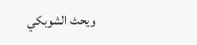ويحث الشوبكي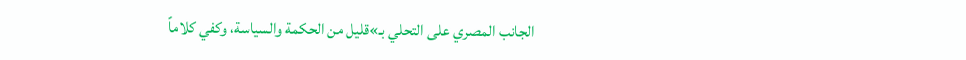الجانب المصري على التحلي بـ»قليل من الحكمة والسياسة، وكفي كلاماً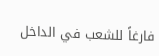فارغاً للشعب في الداخل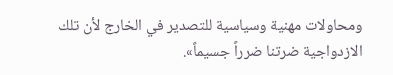ومحاولات مهنية وسياسية للتصدير في الخارج لأن تلك الازدواجية ضرتنا ضرراً جسيماً».